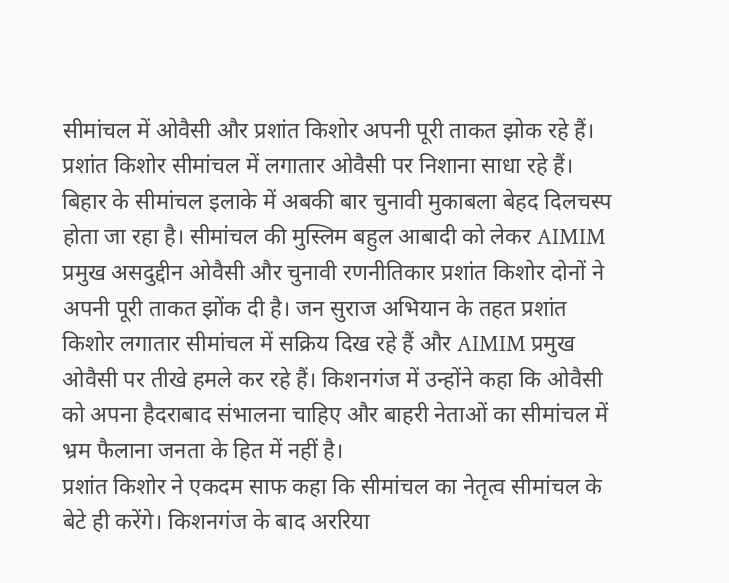सीमांचल में ओवैसी और प्रशांत किशोर अपनी पूरी ताकत झोक रहे हैं। प्रशांत किशोर सीमांचल में लगातार ओवैसी पर निशाना साधा रहे हैं।
बिहार के सीमांचल इलाके में अबकी बार चुनावी मुकाबला बेहद दिलचस्प होता जा रहा है। सीमांचल की मुस्लिम बहुल आबादी को लेकर AIMIM प्रमुख असदुद्दीन ओवैसी और चुनावी रणनीतिकार प्रशांत किशोर दोनों ने अपनी पूरी ताकत झोंक दी है। जन सुराज अभियान के तहत प्रशांत किशोर लगातार सीमांचल में सक्रिय दिख रहे हैं और AIMIM प्रमुख ओवैसी पर तीखे हमले कर रहे हैं। किशनगंज में उन्होंने कहा कि ओवैसी को अपना हैदराबाद संभालना चाहिए और बाहरी नेताओं का सीमांचल में भ्रम फैलाना जनता के हित में नहीं है।
प्रशांत किशोर ने एकदम साफ कहा कि सीमांचल का नेतृत्व सीमांचल के बेटे ही करेंगे। किशनगंज के बाद अररिया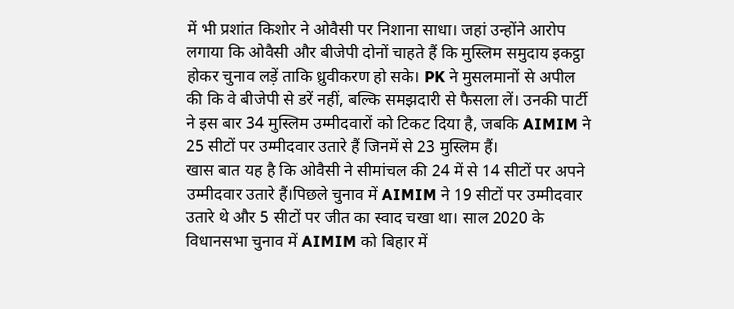में भी प्रशांत किशोर ने ओवैसी पर निशाना साधा। जहां उन्होंने आरोप लगाया कि ओवैसी और बीजेपी दोनों चाहते हैं कि मुस्लिम समुदाय इकट्ठा होकर चुनाव लड़ें ताकि ध्रुवीकरण हो सके। PK ने मुसलमानों से अपील की कि वे बीजेपी से डरें नहीं, बल्कि समझदारी से फैसला लें। उनकी पार्टी ने इस बार 34 मुस्लिम उम्मीदवारों को टिकट दिया है, जबकि AIMIM ने 25 सीटों पर उम्मीदवार उतारे हैं जिनमें से 23 मुस्लिम हैं।
खास बात यह है कि ओवैसी ने सीमांचल की 24 में से 14 सीटों पर अपने उम्मीदवार उतारे हैं।पिछले चुनाव में AIMIM ने 19 सीटों पर उम्मीदवार उतारे थे और 5 सीटों पर जीत का स्वाद चखा था। साल 2020 के विधानसभा चुनाव में AIMIM को बिहार में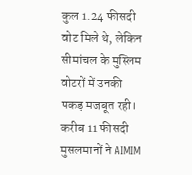कुल 1.24 फीसदी वोट मिले थे, लेकिन सीमांचल के मुस्लिम वोटरों में उनकी पकड़ मजबूत रही। करीब 11 फीसदी मुसलमानों ने AIMIM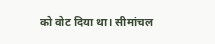को वोट दिया था। सीमांचल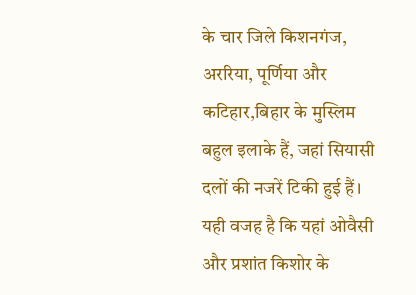के चार जिले किशनगंज, अररिया, पूर्णिया और कटिहार,बिहार के मुस्लिम बहुल इलाके हैं, जहां सियासी दलों की नजरें टिकी हुई हैं।
यही वजह है कि यहां ओवैसी और प्रशांत किशोर के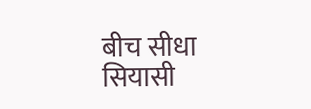बीच सीधा सियासी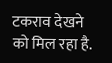टकराव देखने को मिल रहा है.